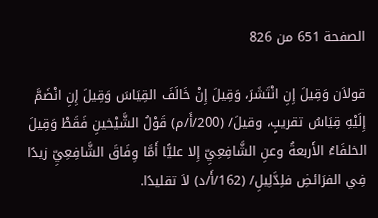الصفحة 651 من 826

قولاَن وَقِيلَ إِنِ انْتَشَرَ، وَقِيلَ إِنْ خَالَفَ القِيَاسَ وَقِيلَ إِنِ انْضَمَّ إِلَيْهِ قِيَاسُ تقريبٍ، وقيلَ/ (200/أَ/م) قَوْلُ الشَّيْخينِ فَقَطْ وَقِيلَ الخلفَاءُ الأَربعةُ وعنِ الشَّافِعِيِّ إِلا عليًّا أَمَّا وِفَاقَ الشَّافِعِيِّ زيدًا فِي الفرَائضِ فلِدَّلِيلِ/ (162/أَ/د) لاَ تقليدًا.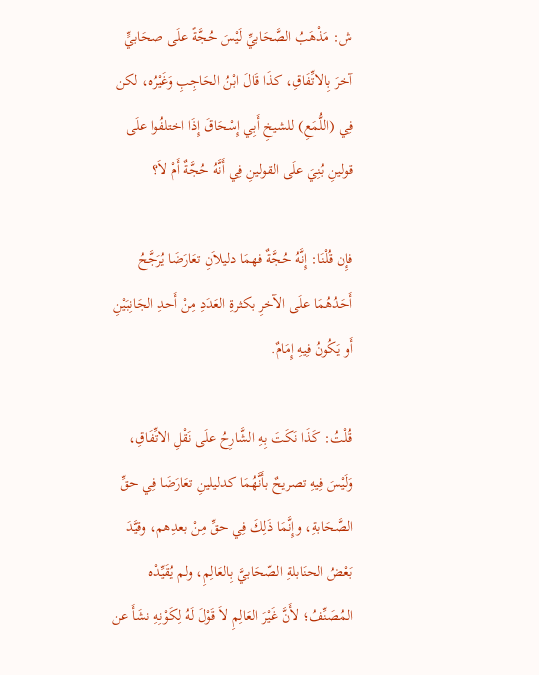ش: مَذْهَبُ الصَّحَابيِّ لَيْسَ حُجَّةً علَى صحَابيٍّ آخرَ بِالاتِّفَاقِ، كذَا قَالَ ابْنُ الحَاجِبِ وَغَيْرُه، لكن فِي (اللُّمَعِ) للشيخِ أَبِي إِسْحَاقَ إِذَا اختلفُوا علَى قولينِ بُنِيَ علَى القولينِ فِي أَنَّهُ حُجَّةٌ أَمْ لاَ؟

فإِن قُلْنَا: إِنَّهُ حُجَّةٌ فهمَا دليلاَنِ تعَارَضَا يُرَجَّحُ أَحَدُهُمَا علَى الآخرِ بكثرةِ العَدَدِ مِنْ أَحدِ الجَانِبَيْنِ أَو يَكُونُ فِيهِ إِمَامٌ.

قُلْتُ: كَذَا نَكَتَ بِهِ الشَّارِحُ علَى نَقْلِ الاتِّفَاقِ، وَلَيْسَ فِيهِ تصريحٌ بأَنَّهُمَا كدليلينِ تعَارَضَا فِي حقِّ الصَّحَابةِ، وإِنَّمَا ذَلِكَ فِي حقِّ مِنْ بعدِهم، وقيَّدَ بَعْضُ الحنَابلةِ الصّحَابيَّ بِالعَالِمِ، ولم يُقَيِّدْه المُصَنِّفُ؛ لأَنَّ غَيْرَ العَالِمِ لاَ قَوْلَ لَهُ لِكَوْنِهِ نشَأَ عن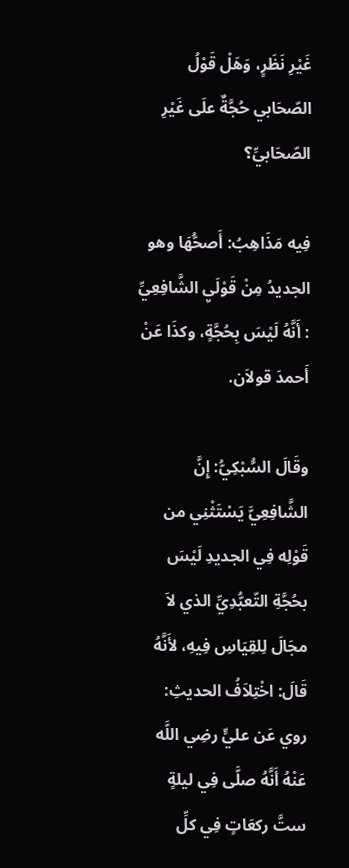غَيْرِ نَظَرٍ، وَهَلْ قَوْلُ الصّحَابي حُجَّةٌ علَى غَيْرِ الصّحَابيِّ؟

فِيه مَذَاهِبُ: أَصحُّهَا وهو الجديدُ مِنْ قَوْلَيِ الشَّافِعِيِّ : أَنَّهُ لَيْسَ بِحُجَّةٍ، وكذَا عَنْ أَحمدَ قولاَن.

وقَالَ السُّبْكِيُّ: إِنَّ الشَّافِعِيَّ يَسْتَثْنِي من قَوْلِه فِي الجديدِ لَيْسَ بحُجَّةِ التّعبُّدِيِّ الذي لاَ مجَالَ لِلقِيَاسِ فِيهِ، لأَنَّهُ قَالَ: اخْتِلاَفُ الحديثِ: روي عَن عليٍّ رضِي اللَّه عَنْهُ أَنَّهُ صلَّى فِي ليلةٍ ستَّ ركعَاتٍ فِي كلِّ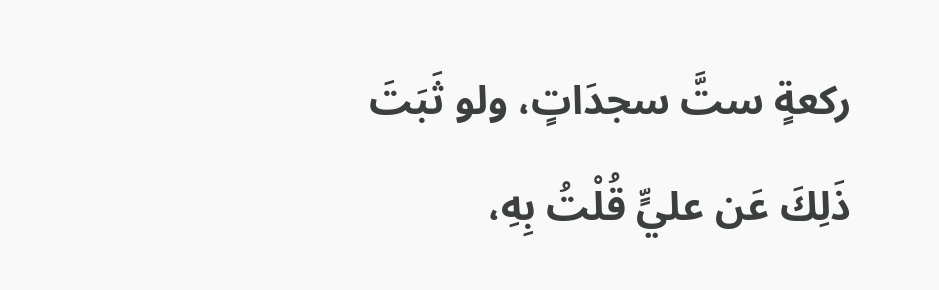ركعةٍ ستَّ سجدَاتٍ، ولو ثَبَتَ ذَلِكَ عَن عليٍّ قُلْتُ بِهِ،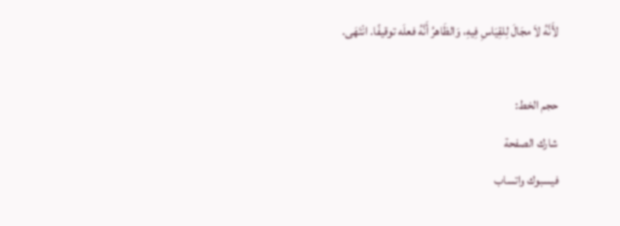لأَنَّهُ لاَ مجَالَ لِلقِيَاسِ فِيهِ، وَالظَاهرُ أَنَّهُ فعلَه توقيفًا. انْتَهَى.

حجم الخط:
شارك الصفحة
فيسبوك واتساب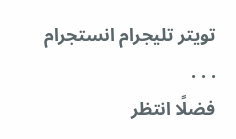تويتر تليجرام انستجرام
. . .
فضلًا انتظر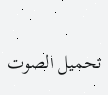تحميل الصوت